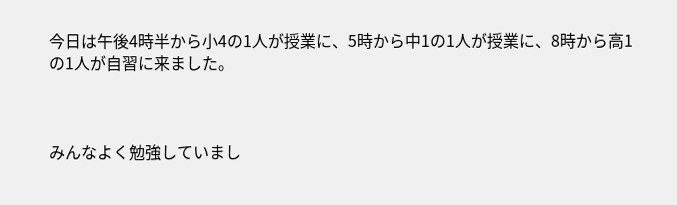今日は午後4時半から小4の1人が授業に、5時から中1の1人が授業に、8時から高1の1人が自習に来ました。



みんなよく勉強していまし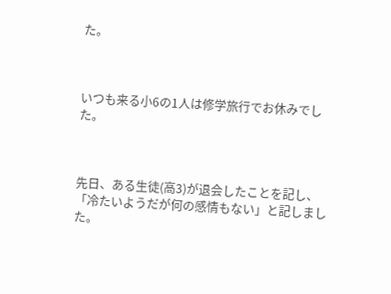た。



いつも来る小6の1人は修学旅行でお休みでした。



先日、ある生徒(高3)が退会したことを記し、「冷たいようだが何の感情もない」と記しました。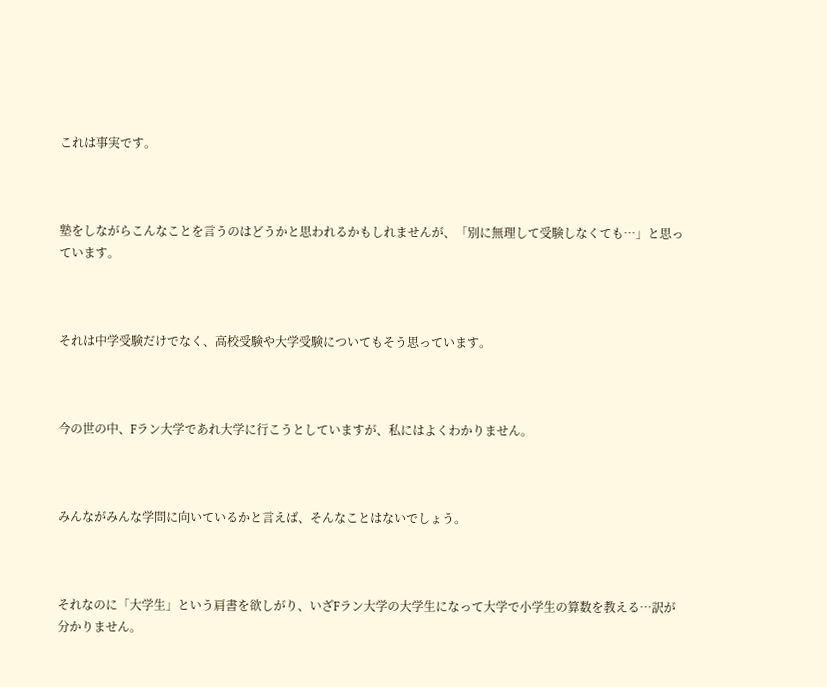これは事実です。



塾をしながらこんなことを言うのはどうかと思われるかもしれませんが、「別に無理して受験しなくても…」と思っています。



それは中学受験だけでなく、高校受験や大学受験についてもそう思っています。



今の世の中、Fラン大学であれ大学に行こうとしていますが、私にはよくわかりません。



みんながみんな学問に向いているかと言えば、そんなことはないでしょう。



それなのに「大学生」という肩書を欲しがり、いざFラン大学の大学生になって大学で小学生の算数を教える…訳が分かりません。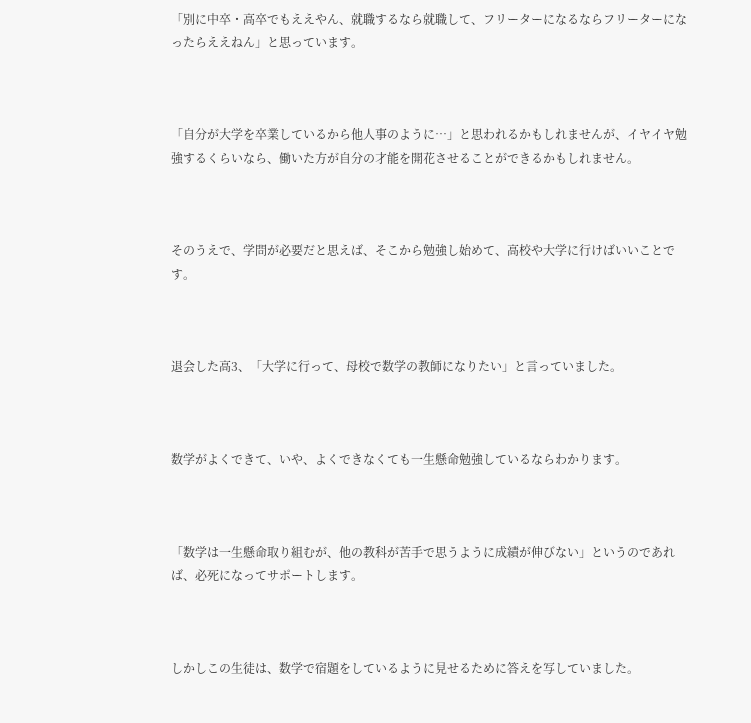「別に中卒・高卒でもええやん、就職するなら就職して、フリーターになるならフリーターになったらええねん」と思っています。



「自分が大学を卒業しているから他人事のように…」と思われるかもしれませんが、イヤイヤ勉強するくらいなら、働いた方が自分の才能を開花させることができるかもしれません。



そのうえで、学問が必要だと思えば、そこから勉強し始めて、高校や大学に行けばいいことです。



退会した高3、「大学に行って、母校で数学の教師になりたい」と言っていました。



数学がよくできて、いや、よくできなくても一生懸命勉強しているならわかります。



「数学は一生懸命取り組むが、他の教科が苦手で思うように成績が伸びない」というのであれば、必死になってサポートします。



しかしこの生徒は、数学で宿題をしているように見せるために答えを写していました。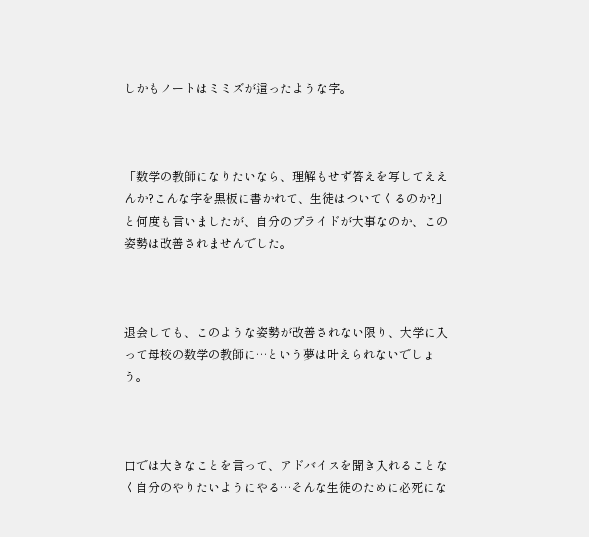しかもノートはミミズが這ったような字。



「数学の教師になりたいなら、理解もせず答えを写してええんか?こんな字を黒板に書かれて、生徒はついてくるのか?」と何度も言いましたが、自分のプライドが大事なのか、この姿勢は改善されませんでした。



退会しても、このような姿勢が改善されない限り、大学に入って母校の数学の教師に…という夢は叶えられないでしょう。



口では大きなことを言って、アドバイスを聞き入れることなく自分のやりたいようにやる…そんな生徒のために必死にな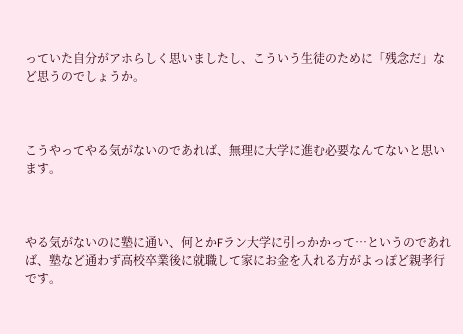っていた自分がアホらしく思いましたし、こういう生徒のために「残念だ」など思うのでしょうか。



こうやってやる気がないのであれば、無理に大学に進む必要なんてないと思います。



やる気がないのに塾に通い、何とかFラン大学に引っかかって…というのであれば、塾など通わず高校卒業後に就職して家にお金を入れる方がよっぽど親孝行です。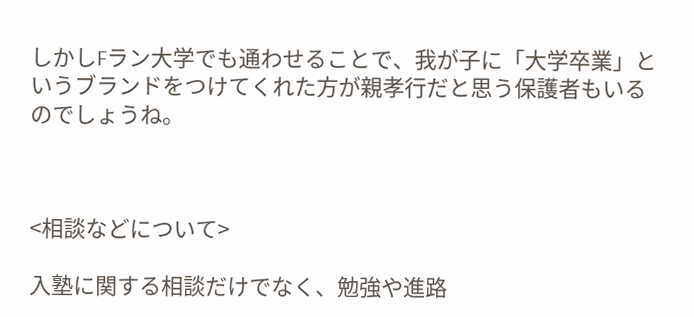しかしFラン大学でも通わせることで、我が子に「大学卒業」というブランドをつけてくれた方が親孝行だと思う保護者もいるのでしょうね。



<相談などについて>

入塾に関する相談だけでなく、勉強や進路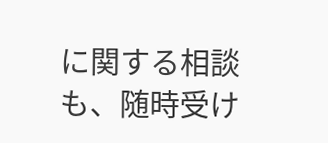に関する相談も、随時受け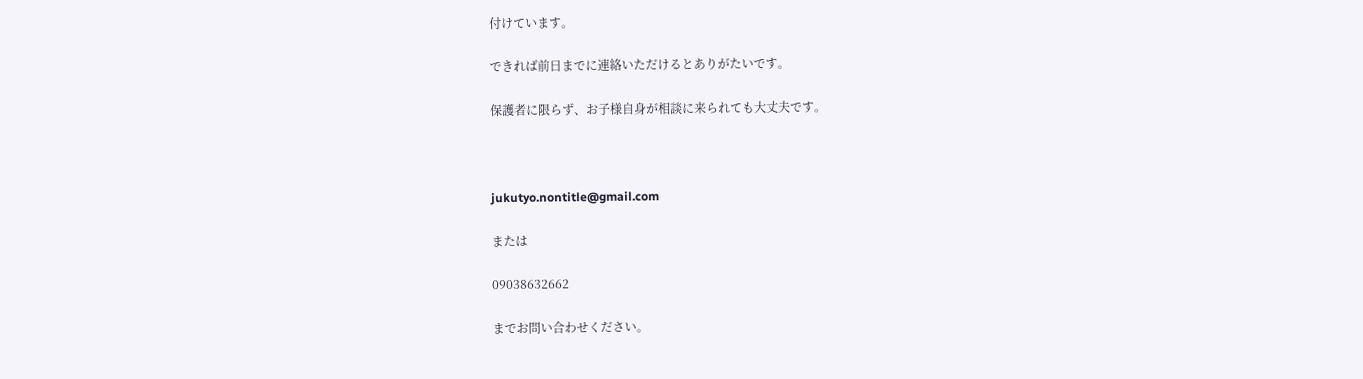付けています。

できれば前日までに連絡いただけるとありがたいです。

保護者に限らず、お子様自身が相談に来られても大丈夫です。



jukutyo.nontitle@gmail.com

または

09038632662

までお問い合わせください。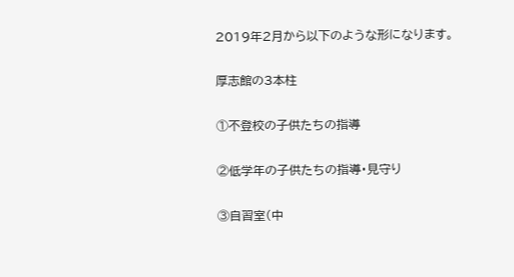2019年2月から以下のような形になります。

厚志館の3本柱

①不登校の子供たちの指導

②低学年の子供たちの指導・見守り

③自習室(中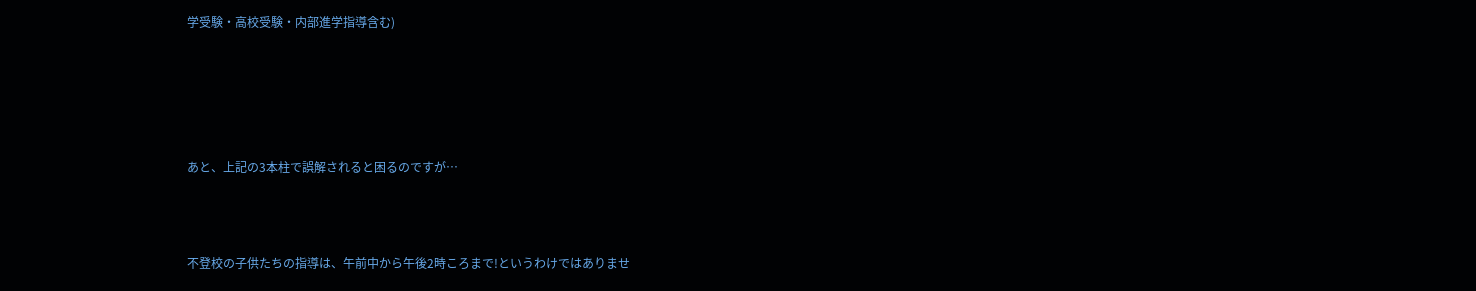学受験・高校受験・内部進学指導含む)





あと、上記の3本柱で誤解されると困るのですが…



不登校の子供たちの指導は、午前中から午後2時ころまで!というわけではありませ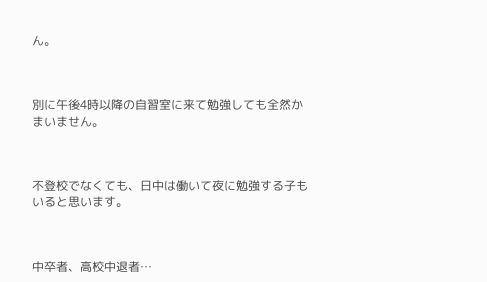ん。



別に午後4時以降の自習室に来て勉強しても全然かまいません。



不登校でなくても、日中は働いて夜に勉強する子もいると思います。



中卒者、高校中退者…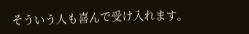そういう人も喜んで受け入れます。